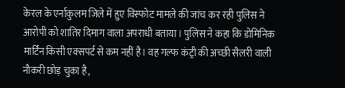केरल के एर्नाकुलम जिले में हुए विस्फोट मामले की जांच कर रही पुलिस ने आरोपी को शातिर दिमाग वाला अपराधी बताया। पुलिस ने कहा कि डोमिनिक मार्टिन किसी एक्सपर्ट से कम नहीं है। वह गल्फ कंट्री की अच्छी सैलरी वाली नौकरी छोड़ चुका है,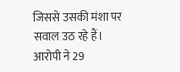जिससे उसकी मंशा पर सवाल उठ रहे हैं।
आरोपी ने 29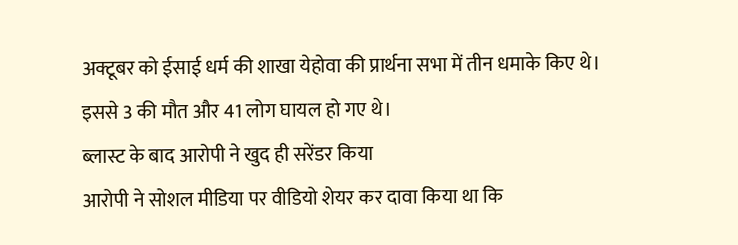अक्टूबर को ईसाई धर्म की शाखा येहोवा की प्रार्थना सभा में तीन धमाके किए थे। इससे 3 की मौत और 41 लोग घायल हो गए थे।
ब्लास्ट के बाद आरोपी ने खुद ही सरेंडर किया
आरोपी ने सोशल मीडिया पर वीडियो शेयर कर दावा किया था कि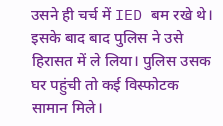उसने ही चर्च में IED बम रखे थे। इसके बाद बाद पुलिस ने उसे हिरासत में ले लिया। पुलिस उसक घर पहुंची तो कई विस्फोटक सामान मिले।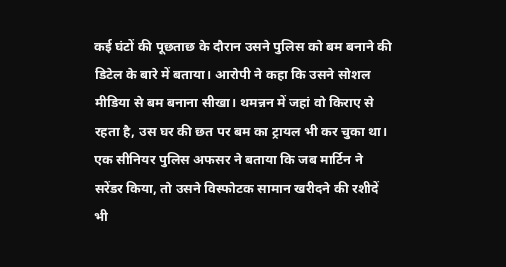कई घंटों की पूछताछ के दौरान उसने पुलिस को बम बनाने की डिटेल के बारे में बताया। आरोपी ने कहा कि उसने सोशल मीडिया से बम बनाना सीखा। थमन्नन में जहां वो किराए से रहता है, उस घर की छत पर बम का ट्रायल भी कर चुका था।
एक सीनियर पुलिस अफसर ने बताया कि जब मार्टिन ने सरेंडर किया, तो उसने विस्फोटक सामान खरीदने की रशीदें भी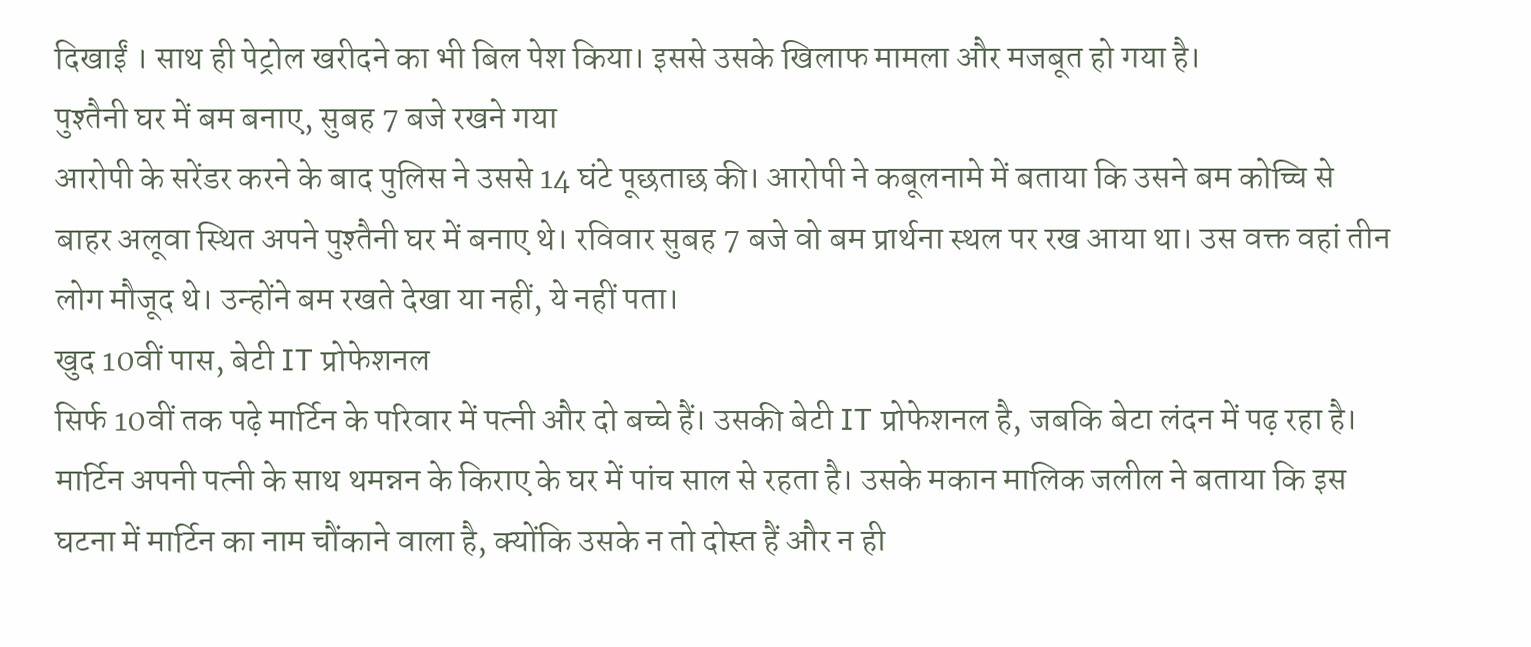दिखाईं । साथ ही पेट्रोल खरीदने का भी बिल पेश किया। इससे उसके खिलाफ मामला और मजबूत हो गया है।
पुश्तैनी घर में बम बनाए, सुबह 7 बजे रखने गया
आरोपी के सरेंडर करने के बाद पुलिस ने उससे 14 घंटे पूछताछ की। आरोपी ने कबूलनामे में बताया कि उसने बम कोच्चि से बाहर अलूवा स्थित अपने पुश्तैनी घर में बनाए थे। रविवार सुबह 7 बजे वो बम प्रार्थना स्थल पर रख आया था। उस वक्त वहां तीन लोग मौजूद थे। उन्होंने बम रखते देखा या नहीं, ये नहीं पता।
खुद 10वीं पास, बेटी IT प्रोफेशनल
सिर्फ 10वीं तक पढ़े मार्टिन के परिवार में पत्नी और दो बच्चे हैं। उसकी बेटी IT प्रोफेशनल है, जबकि बेटा लंदन में पढ़ रहा है। मार्टिन अपनी पत्नी के साथ थमन्नन के किराए के घर में पांच साल से रहता है। उसके मकान मालिक जलील ने बताया कि इस घटना में मार्टिन का नाम चौंकाने वाला है, क्योंकि उसके न तो दोस्त हैं और न ही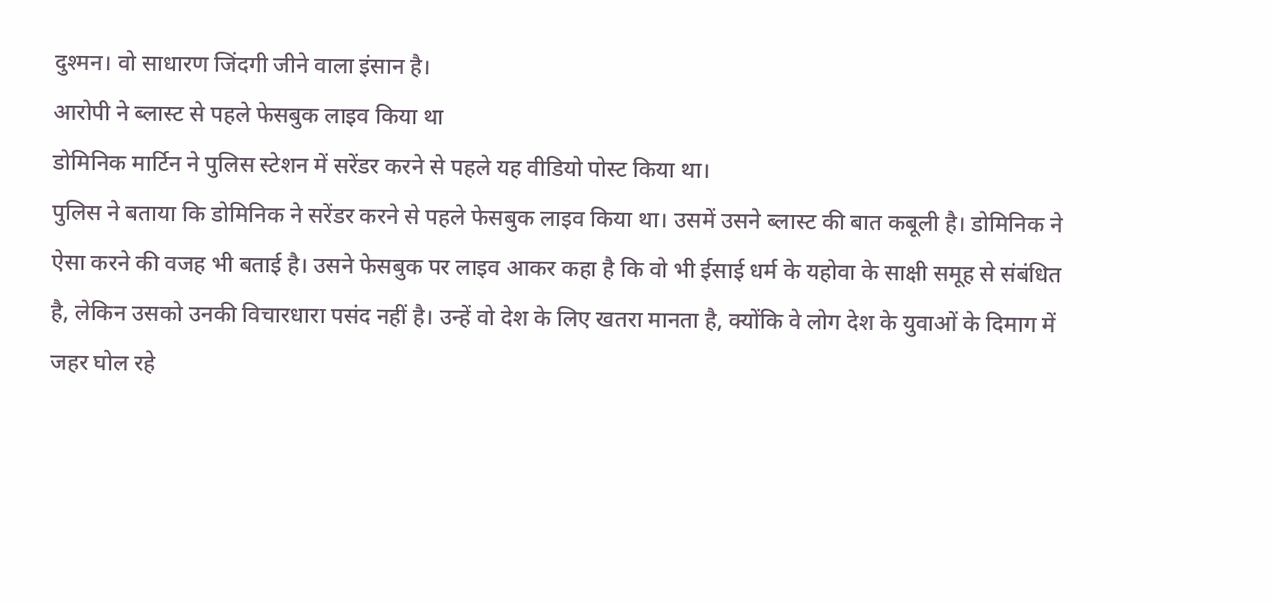दुश्मन। वो साधारण जिंदगी जीने वाला इंसान है।
आरोपी ने ब्लास्ट से पहले फेसबुक लाइव किया था
डोमिनिक मार्टिन ने पुलिस स्टेशन में सरेंडर करने से पहले यह वीडियो पोस्ट किया था।
पुलिस ने बताया कि डोमिनिक ने सरेंडर करने से पहले फेसबुक लाइव किया था। उसमें उसने ब्लास्ट की बात कबूली है। डोमिनिक ने ऐसा करने की वजह भी बताई है। उसने फेसबुक पर लाइव आकर कहा है कि वो भी ईसाई धर्म के यहोवा के साक्षी समूह से संबंधित है, लेकिन उसको उनकी विचारधारा पसंद नहीं है। उन्हें वो देश के लिए खतरा मानता है, क्योंकि वे लोग देश के युवाओं के दिमाग में जहर घोल रहे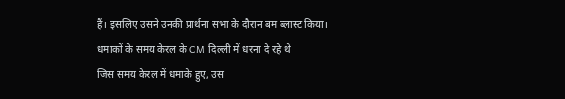हैं। इसलिए उसने उनकी प्रार्थना सभा के दौरान बम ब्लास्ट किया।
धमाकों के समय केरल के CM दिल्ली में धरना दे रहे थे
जिस समय केरल में धमाके हुए, उस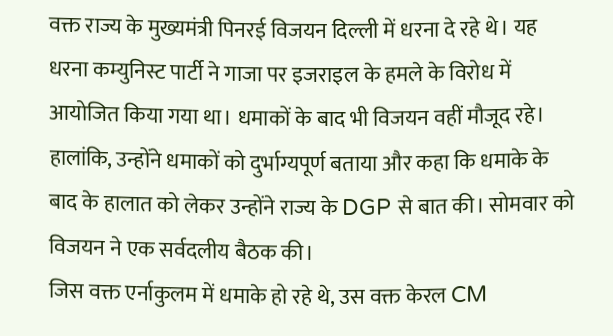वक्त राज्य के मुख्यमंत्री पिनरई विजयन दिल्ली में धरना दे रहे थे। यह धरना कम्युनिस्ट पार्टी ने गाजा पर इजराइल के हमले के विरोध में आयोजित किया गया था। धमाकों के बाद भी विजयन वहीं मौजूद रहे। हालांकि, उन्होंने धमाकों को दुर्भाग्यपूर्ण बताया और कहा कि धमाके के बाद के हालात को लेकर उन्होंने राज्य के DGP से बात की। सोमवार को विजयन ने एक सर्वदलीय बैठक की।
जिस वक्त एर्नाकुलम में धमाके हो रहे थे, उस वक्त केरल CM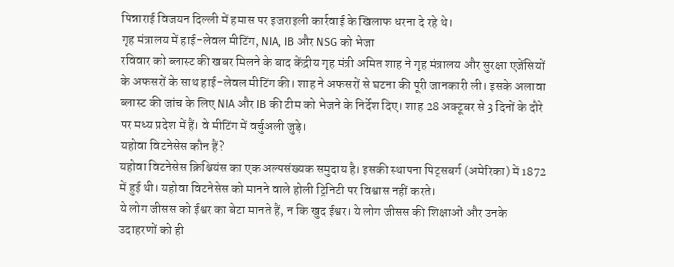पिन्नाराई विजयन दिल्ली में हमास पर इजराइली कार्रवाई के खिलाफ धरना दे रहे थे।
गृह मंत्रालय में हाई-लेवल मीटिंग, NIA, IB और NSG को भेजा
रविवार को ब्लास्ट की खबर मिलने के बाद केंद्रीय गृह मंत्री अमित शाह ने गृह मंत्रालय और सुरक्षा एजेंसियों के अफसरों के साथ हाई-लेवल मीटिंग की। शाह ने अफसरों से घटना की पूरी जानकारी ली। इसके अलावा ब्लास्ट की जांच के लिए NIA और IB की टीम को भेजने के निर्देश दिए। शाह 28 अक्टूबर से 3 दिनों के दौरे पर मध्य प्रदेश में हैं। वे मीटिंग में वर्चुअली जुड़े।
यहोवा विटनेसेस कौन हैं?
यहोवा विटनेसेस क्रिश्चियंस का एक अल्पसंख्यक समुदाय है। इसकी स्थापना पिट्सबर्ग (अमेरिका) में 1872 में हुई थी। यहोवा विटनेसेस को मानने वाले होली ट्रिनिटी पर विश्वास नहीं करते।
ये लोग जीसस को ईश्वर का बेटा मानते हैं, न कि खुद ईश्वर। ये लोग जीसस की शिक्षाओं और उनके उदाहरणों को ही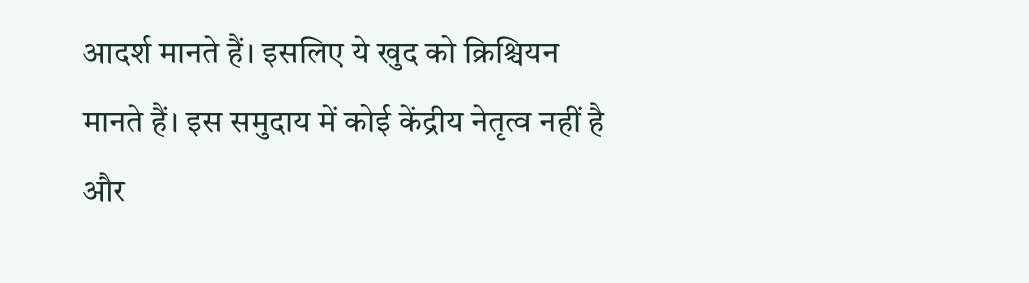आदर्श मानते हैं। इसलिए ये खुद को क्रिश्चियन मानते हैं। इस समुदाय में कोई केंद्रीय नेतृत्व नहीं है और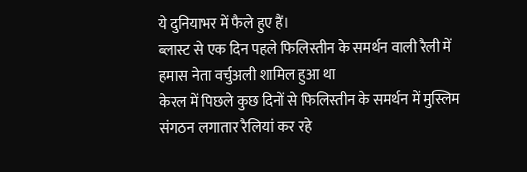ये दुनियाभर में फैले हुए हैं।
ब्लास्ट से एक दिन पहले फिलिस्तीन के समर्थन वाली रैली में हमास नेता वर्चुअली शामिल हुआ था
केरल में पिछले कुछ दिनों से फिलिस्तीन के समर्थन में मुस्लिम संगठन लगातार रैलियां कर रहे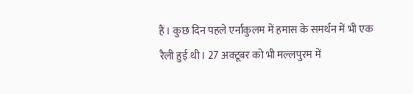हैं। कुछ दिन पहले एर्नाकुलम में हमास के समर्थन में भी एक रैली हुई थी। 27 अक्टूबर को भी मल्लपुरम में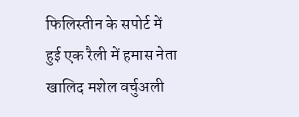फिलिस्तीन के सपोर्ट में हुई एक रैली में हमास नेता खालिद मशेल वर्चुअली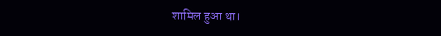शामिल हुआ था।